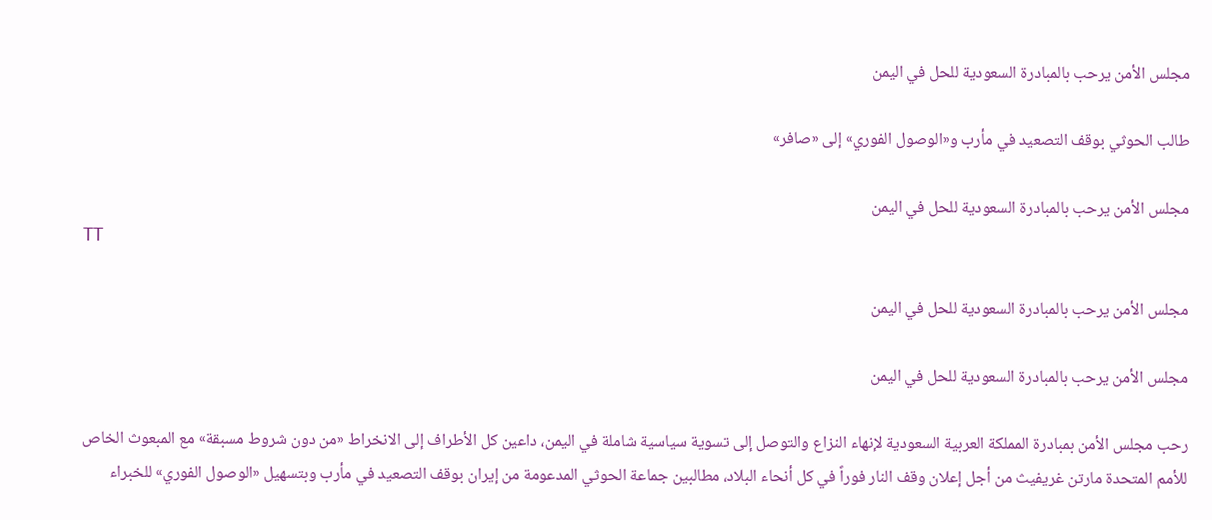مجلس الأمن يرحب بالمبادرة السعودية للحل في اليمن

طالب الحوثي بوقف التصعيد في مأرب و«الوصول الفوري» إلى «صافر»

مجلس الأمن يرحب بالمبادرة السعودية للحل في اليمن
TT

مجلس الأمن يرحب بالمبادرة السعودية للحل في اليمن

مجلس الأمن يرحب بالمبادرة السعودية للحل في اليمن

رحب مجلس الأمن بمبادرة المملكة العربية السعودية لإنهاء النزاع والتوصل إلى تسوية سياسية شاملة في اليمن، داعين كل الأطراف إلى الانخراط «من دون شروط مسبقة» مع المبعوث الخاص للأمم المتحدة مارتن غريفيث من أجل إعلان وقف النار فوراً في كل أنحاء البلاد، مطالبين جماعة الحوثي المدعومة من إيران بوقف التصعيد في مأرب وبتسهيل «الوصول الفوري» للخبراء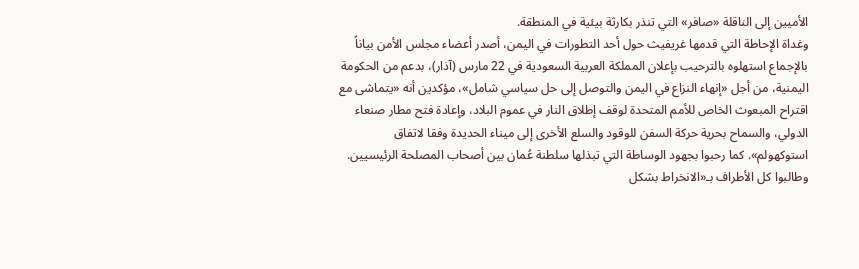الأميين إلى الناقلة «صافر» التي تنذر بكارثة بيئية في المنطقة.
وغداة الإحاطة التي قدمها غريفيث حول أحد التطورات في اليمن، أصدر أعضاء مجلس الأمن بياناً بالإجماع استهلوه بالترحيب بإعلان المملكة العربية السعودية في 22 مارس (آذار)، بدعم من الحكومة اليمنية، من أجل «إنهاء النزاع في اليمن والتوصل إلى حل سياسي شامل»، مؤكدين أنه «يتماشى مع اقتراح المبعوث الخاص للأمم المتحدة لوقف إطلاق النار في عموم البلاد، وإعادة فتح مطار صنعاء الدولي، والسماح بحرية حركة السفن للوقود والسلع الأخرى إلى ميناء الحديدة وفقا لاتفاق استوكهولم». كما رحبوا بجهود الوساطة التي تبذلها سلطنة عُمان بين أصحاب المصلحة الرئيسيين. وطالبوا كل الأطراف بـ«الانخراط بشكل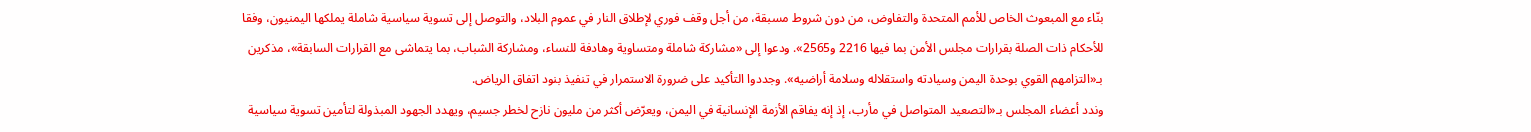بنّاء مع المبعوث الخاص للأمم المتحدة والتفاوض، من دون شروط مسبقة، من أجل وقف فوري لإطلاق النار في عموم البلاد، والتوصل إلى تسوية سياسية شاملة يملكها اليمنيون، وفقا للأحكام ذات الصلة بقرارات مجلس الأمن بما فيها 2216 و2565». ودعوا إلى «مشاركة شاملة ومتساوية وهادفة للنساء، ومشاركة الشباب، بما يتماشى مع القرارات السابقة»، مذكرين بـ«التزامهم القوي بوحدة اليمن وسيادته واستقلاله وسلامة أراضيه». وجددوا التأكيد على ضرورة الاستمرار في تنفيذ بنود اتفاق الرياض.
وندد أعضاء المجلس بـ«التصعيد المتواصل في مأرب، إذ إنه يفاقم الأزمة الإنسانية في اليمن، ويعرّض أكثر من مليون نازح لخطر جسيم، ويهدد الجهود المبذولة لتأمين تسوية سياسية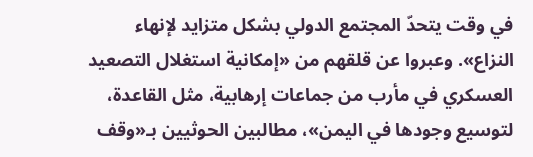في وقت يتحدّ المجتمع الدولي بشكل متزايد لإنهاء النزاع». وعبروا عن قلقهم من «إمكانية استغلال التصعيد العسكري في مأرب من جماعات إرهابية، مثل القاعدة، لتوسيع وجودها في اليمن»، مطالبين الحوثيين بـ«وقف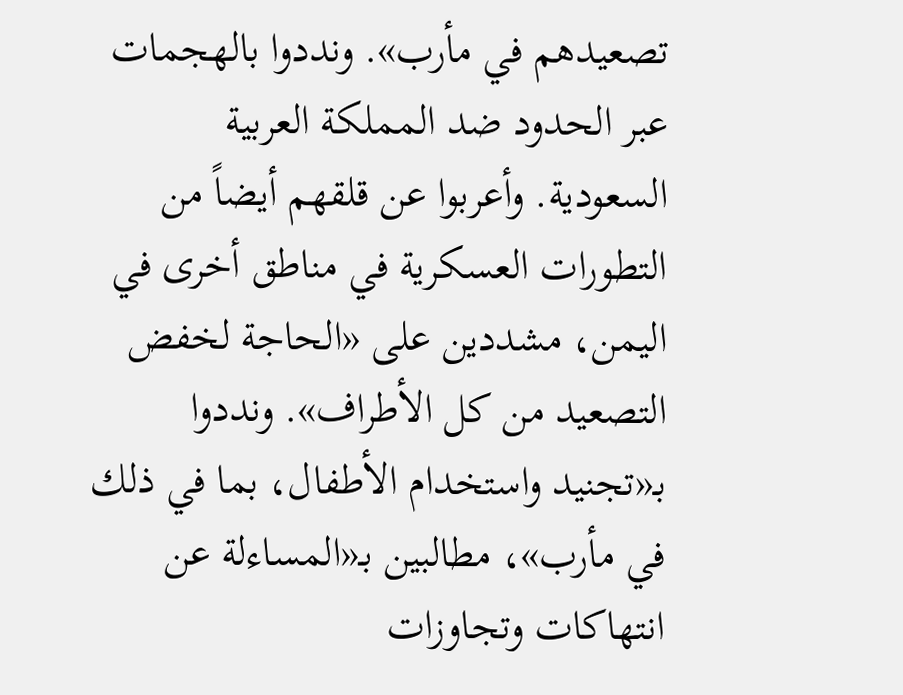تصعيدهم في مأرب». ونددوا بالهجمات عبر الحدود ضد المملكة العربية السعودية. وأعربوا عن قلقهم أيضاً من التطورات العسكرية في مناطق أخرى في اليمن، مشددين على «الحاجة لخفض التصعيد من كل الأطراف». ونددوا بـ«تجنيد واستخدام الأطفال، بما في ذلك في مأرب»، مطالبين بـ«المساءلة عن انتهاكات وتجاوزات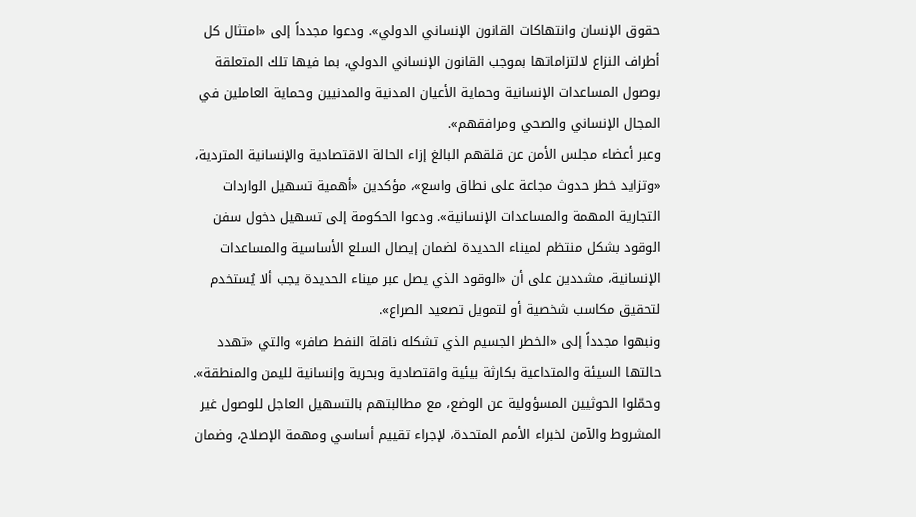حقوق الإنسان وانتهاكات القانون الإنساني الدولي». ودعوا مجدداً إلى «امتثال كل أطراف النزاع لالتزاماتها بموجب القانون الإنساني الدولي، بما فيها تلك المتعلقة بوصول المساعدات الإنسانية وحماية الأعيان المدنية والمدنيين وحماية العاملين في المجال الإنساني والصحي ومرافقهم».
وعبر أعضاء مجلس الأمن عن قلقهم البالغ إزاء الحالة الاقتصادية والإنسانية المتردية، «وتزايد خطر حدوث مجاعة على نطاق واسع»، مؤكدين «أهمية تسهيل الواردات التجارية المهمة والمساعدات الإنسانية». ودعوا الحكومة إلى تسهيل دخول سفن الوقود بشكل منتظم لميناء الحديدة لضمان إيصال السلع الأساسية والمساعدات الإنسانية، مشددين على أن «الوقود الذي يصل عبر ميناء الحديدة يجب ألا يُستخدم لتحقيق مكاسب شخصية أو لتمويل تصعيد الصراع».
ونبهوا مجدداً إلى «الخطر الجسيم الذي تشكله ناقلة النفط صافر» والتي «تهدد حالتها السيئة والمتداعية بكارثة بيئية واقتصادية وبحرية وإنسانية لليمن والمنطقة». وحمّلوا الحوثيين المسؤولية عن الوضع، مع مطالبتهم بالتسهيل العاجل للوصول غير المشروط والآمن لخبراء الأمم المتحدة، لإجراء تقييم أساسي ومهمة الإصلاح، وضمان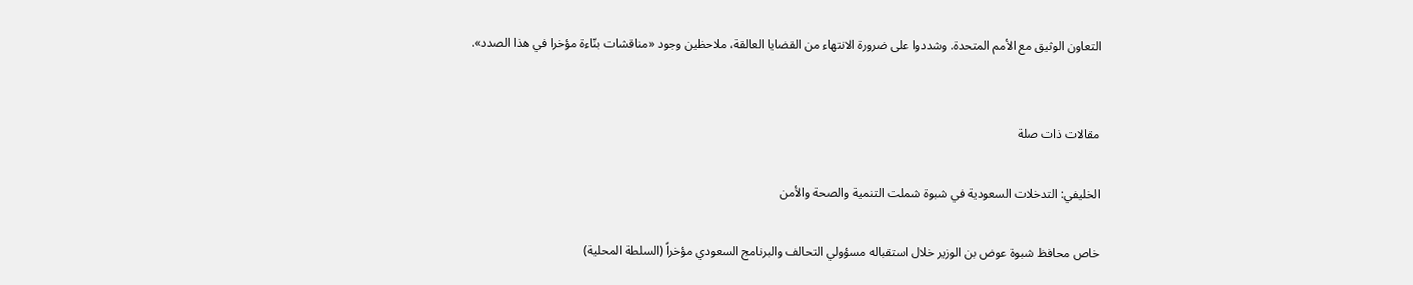التعاون الوثيق مع الأمم المتحدة. وشددوا على ضرورة الانتهاء من القضايا العالقة، ملاحظين وجود «مناقشات بنّاءة مؤخرا في هذا الصدد».


مقالات ذات صلة

الخليفي: التدخلات السعودية في شبوة شملت التنمية والصحة والأمن

خاص محافظ شبوة عوض بن الوزير خلال استقباله مسؤولي التحالف والبرنامج السعودي مؤخراً (السلطة المحلية)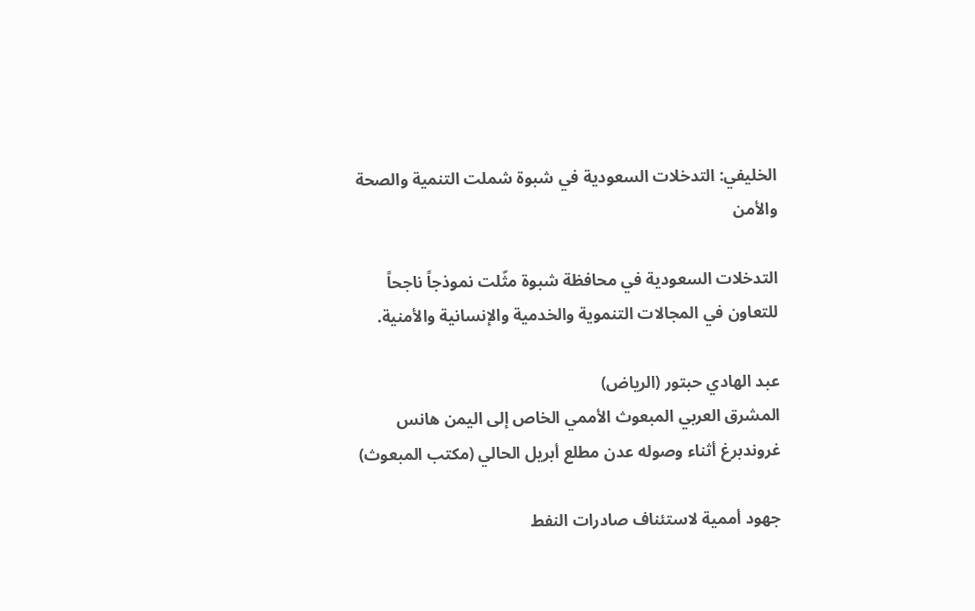الخليفي: التدخلات السعودية في شبوة شملت التنمية والصحة والأمن

التدخلات السعودية في محافظة شبوة مثّلت نموذجاً ناجحاً للتعاون في المجالات التنموية والخدمية والإنسانية والأمنية.

عبد الهادي حبتور (الرياض)
المشرق العربي المبعوث الأممي الخاص إلى اليمن هانس غروندبرغ أثناء وصوله عدن مطلع أبريل الحالي (مكتب المبعوث)

جهود أممية لاستئناف صادرات النفط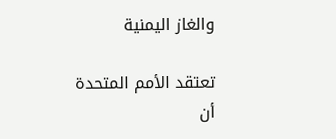والغاز اليمنية

تعتقد الأمم المتحدة أن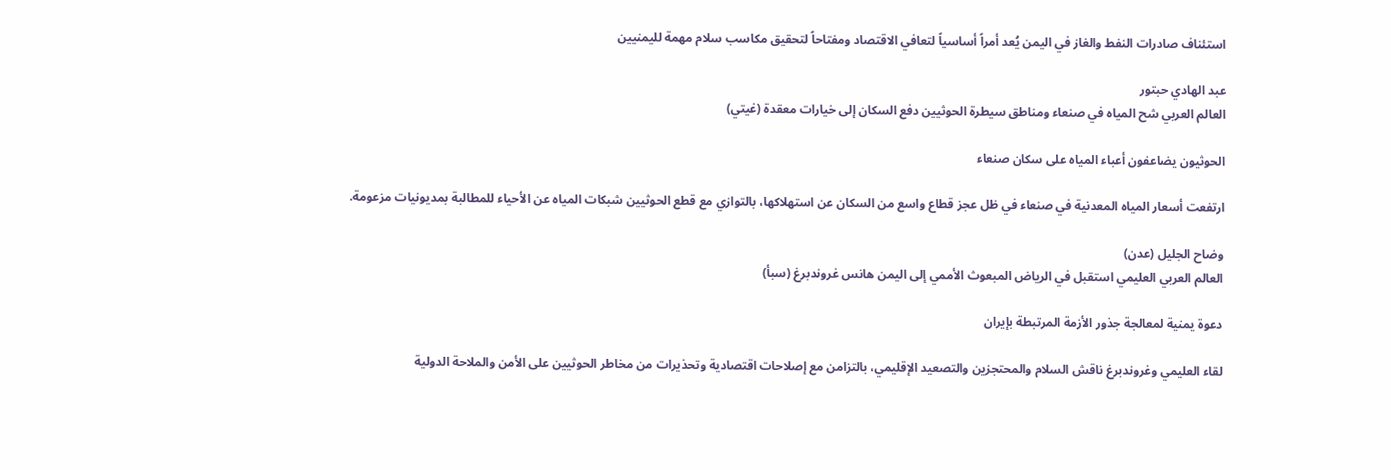استئناف صادرات النفط والغاز في اليمن يُعد أمراً أساسياً لتعافي الاقتصاد ومفتاحاً لتحقيق مكاسب سلام مهمة لليمنيين

عبد الهادي حبتور
العالم العربي شح المياه في صنعاء ومناطق سيطرة الحوثيين دفع السكان إلى خيارات معقدة (غيتي)

الحوثيون يضاعفون أعباء المياه على سكان صنعاء

ارتفعت أسعار المياه المعدنية في صنعاء في ظل عجز قطاع واسع من السكان عن استهلاكها، بالتوازي مع قطع الحوثيين شبكات المياه عن الأحياء للمطالبة بمديونيات مزعومة.

وضاح الجليل (عدن)
العالم العربي العليمي استقبل في الرياض المبعوث الأممي إلى اليمن هانس غروندبرغ (سبأ)

دعوة يمنية لمعالجة جذور الأزمة المرتبطة بإيران

لقاء العليمي وغروندبرغ ناقش السلام والمحتجزين والتصعيد الإقليمي، بالتزامن مع إصلاحات اقتصادية وتحذيرات من مخاطر الحوثيين على الأمن والملاحة الدولية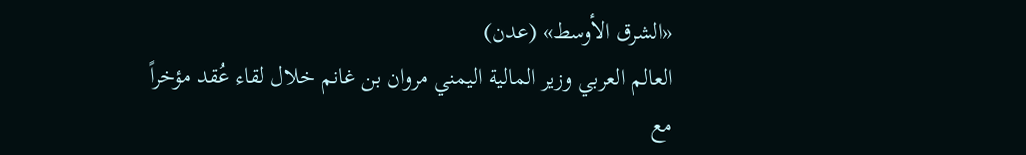«الشرق الأوسط» (عدن)
العالم العربي وزير المالية اليمني مروان بن غانم خلال لقاء عُقد مؤخراً مع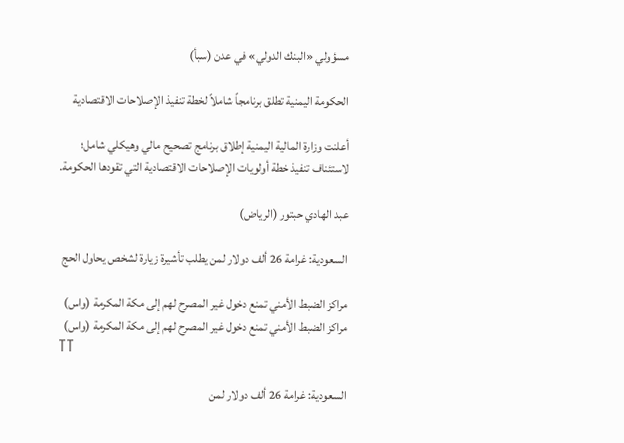مسؤولي «البنك الدولي» في عدن (سبأ)

الحكومة اليمنية تطلق برنامجاً شاملاً لخطة تنفيذ الإصلاحات الاقتصادية

أعلنت وزارة المالية اليمنية إطلاق برنامج تصحيح مالي وهيكلي شامل؛ لاستئناف تنفيذ خطة أولويات الإصلاحات الاقتصادية التي تقودها الحكومة.

عبد الهادي حبتور (الرياض)

السعودية: غرامة 26 ألف دولار لمن يطلب تأشيرة زيارة لشخص يحاول الحج

مراكز الضبط الأمني تمنع دخول غير المصرح لهم إلى مكة المكرمة (واس)
مراكز الضبط الأمني تمنع دخول غير المصرح لهم إلى مكة المكرمة (واس)
TT

السعودية: غرامة 26 ألف دولار لمن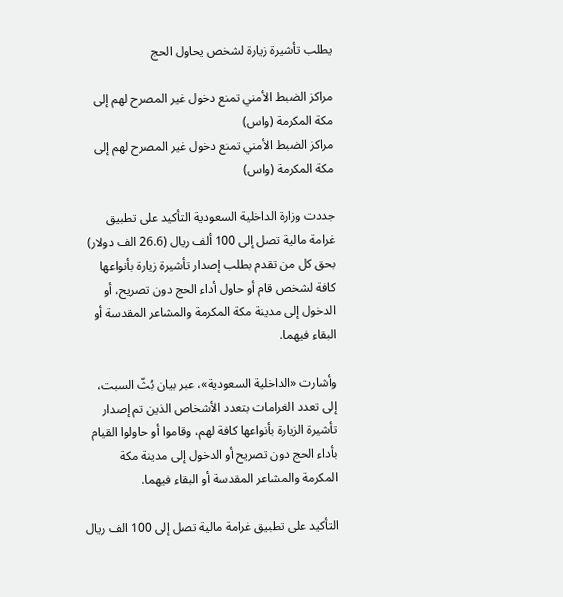يطلب تأشيرة زيارة لشخص يحاول الحج

مراكز الضبط الأمني تمنع دخول غير المصرح لهم إلى مكة المكرمة (واس)
مراكز الضبط الأمني تمنع دخول غير المصرح لهم إلى مكة المكرمة (واس)

جددت وزارة الداخلية السعودية التأكيد على تطبيق غرامة مالية تصل إلى 100 ألف ريال (26.6 الف دولار) بحق كل من تقدم بطلب إصدار تأشيرة زيارة بأنواعها كافة لشخص قام أو حاول أداء الحج دون تصريح، أو الدخول إلى مدينة مكة المكرمة والمشاعر المقدسة أو البقاء فيهما.

وأشارت «الداخلية السعودية»، عبر بيان بُثّ السبت، إلى تعدد الغرامات بتعدد الأشخاص الذين تم إصدار تأشيرة الزيارة بأنواعها كافة لهم، وقاموا أو حاولوا القيام بأداء الحج دون تصريح أو الدخول إلى مدينة مكة المكرمة والمشاعر المقدسة أو البقاء فيهما.

التأكيد على تطبيق غرامة مالية تصل إلى 100 الف ريال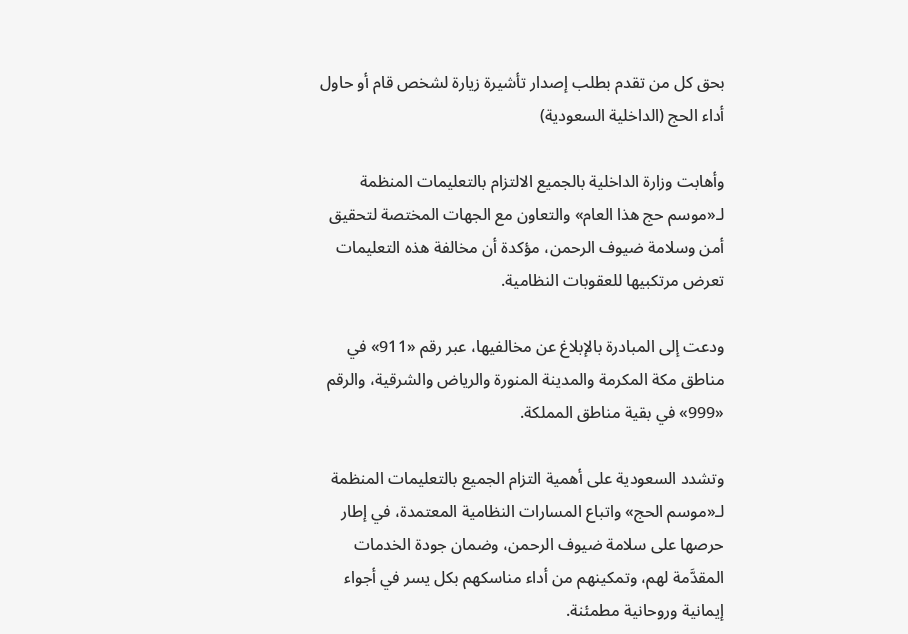بحق كل من تقدم بطلب إصدار تأشيرة زيارة لشخص قام أو حاول أداء الحج (الداخلية السعودية)

وأهابت وزارة الداخلية بالجميع الالتزام بالتعليمات المنظمة لـ«موسم حج هذا العام» والتعاون مع الجهات المختصة لتحقيق أمن وسلامة ضيوف الرحمن، مؤكدة أن مخالفة هذه التعليمات تعرض مرتكبيها للعقوبات النظامية.

ودعت إلى المبادرة بالإبلاغ عن مخالفيها، عبر رقم «911» في مناطق مكة المكرمة والمدينة المنورة والرياض والشرقية، والرقم «999» في بقية مناطق المملكة.

وتشدد السعودية على أهمية التزام الجميع بالتعليمات المنظمة لـ«موسم الحج» واتباع المسارات النظامية المعتمدة، في إطار حرصها على سلامة ضيوف الرحمن، وضمان جودة الخدمات المقدَّمة لهم، وتمكينهم من أداء مناسكهم بكل يسر في أجواء إيمانية وروحانية مطمئنة.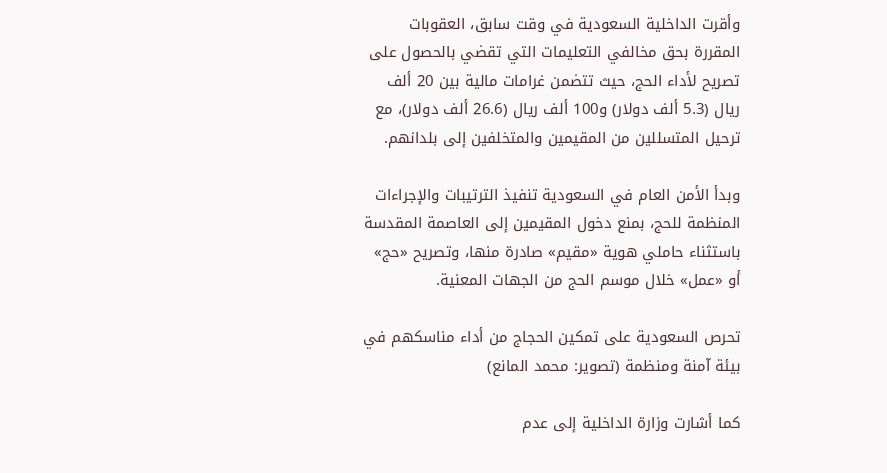وأقرت الداخلية السعودية في وقت سابق، العقوبات المقررة بحق مخالفي التعليمات التي تقضي بالحصول على تصريح لأداء الحج، حيث تتضمن غرامات مالية بين 20 ألف ريال (5.3 ألف دولار) و100 ألف ريال (26.6 ألف دولار)، مع ترحيل المتسللين من المقيمين والمتخلفين إلى بلدانهم.

وبدأ الأمن العام في السعودية تنفيذ الترتيبات والإجراءات المنظمة للحج، بمنع دخول المقيمين إلى العاصمة المقدسة باستثناء حاملي هوية «مقيم» صادرة منها، وتصريح «حج» أو «عمل» خلال موسم الحج من الجهات المعنية.

تحرص السعودية على تمكين الحجاج من أداء مناسكهم في بيئة آمنة ومنظمة (تصوير: محمد المانع)

كما أشارت وزارة الداخلية إلى عدم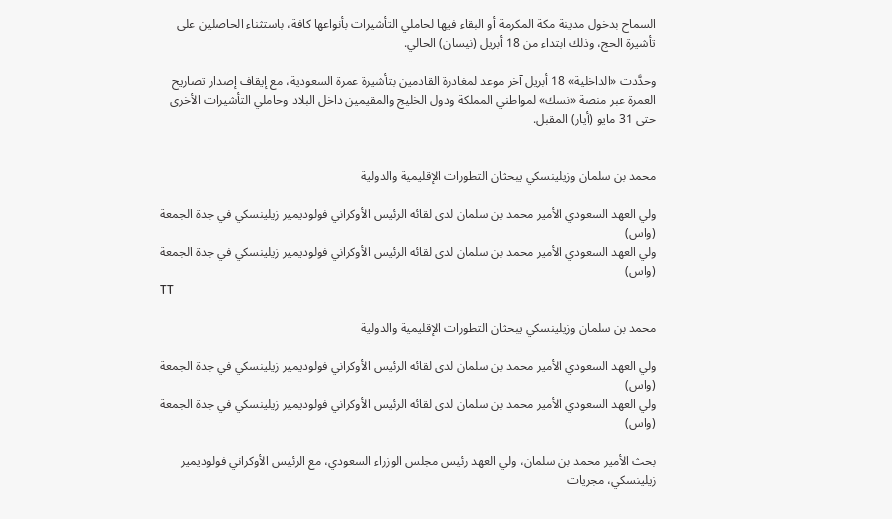السماح بدخول مدينة مكة المكرمة أو البقاء فيها لحاملي التأشيرات بأنواعها كافة، باستثناء الحاصلين على تأشيرة الحج، وذلك ابتداء من 18 أبريل (نيسان) الحالي.

وحدَّدت «الداخلية» 18 أبريل آخر موعد لمغادرة القادمين بتأشيرة عمرة السعودية، مع إيقاف إصدار تصاريح العمرة عبر منصة «نسك» لمواطني المملكة ودول الخليج والمقيمين داخل البلاد وحاملي التأشيرات الأخرى حتى 31 مايو (أيار) المقبل.


محمد بن سلمان وزيلينسكي يبحثان التطورات الإقليمية والدولية

ولي العهد السعودي الأمير محمد بن سلمان لدى لقائه الرئيس الأوكراني فولوديمير زيلينسكي في جدة الجمعة (واس)
ولي العهد السعودي الأمير محمد بن سلمان لدى لقائه الرئيس الأوكراني فولوديمير زيلينسكي في جدة الجمعة (واس)
TT

محمد بن سلمان وزيلينسكي يبحثان التطورات الإقليمية والدولية

ولي العهد السعودي الأمير محمد بن سلمان لدى لقائه الرئيس الأوكراني فولوديمير زيلينسكي في جدة الجمعة (واس)
ولي العهد السعودي الأمير محمد بن سلمان لدى لقائه الرئيس الأوكراني فولوديمير زيلينسكي في جدة الجمعة (واس)

بحث الأمير محمد بن سلمان، ولي العهد رئيس مجلس الوزراء السعودي، مع الرئيس الأوكراني فولوديمير زيلينسكي، مجريات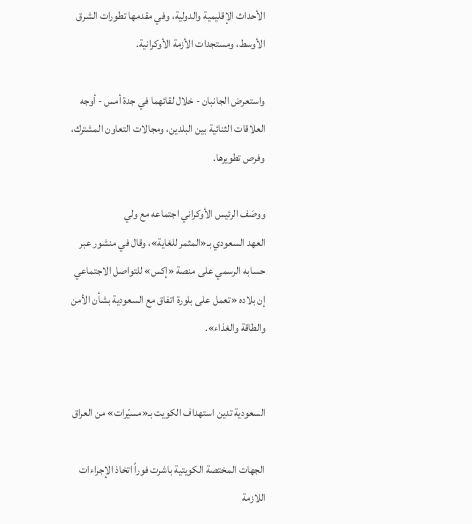الأحداث الإقليمية والدولية، وفي مقدمها تطورات الشرق الأوسط، ومستجدات الأزمة الأوكرانية.

واستعرض الجانبان - خلال لقائهما في جدة أمس - أوجه العلاقات الثنائية بين البلدين، ومجالات التعاون المشترك، وفرص تطويرها.

ووصَف الرئيس الأوكراني اجتماعه مع ولي العهد ‌السعودي بـ«المثمر للغاية»، وقال في منشور عبر حسابه الرسمي على منصة «إكس» للتواصل الاجتماعي إن بلاده «تعمل ‌على بلورة اتفاق مع السعودية بشأن الأمن والطاقة والغذاء».


السعودية تدين استهداف الكويت بـ«مسيّرات» من العراق

الجهات المختصة الكويتية باشرت فوراً اتخاذ الإجراءات اللازمة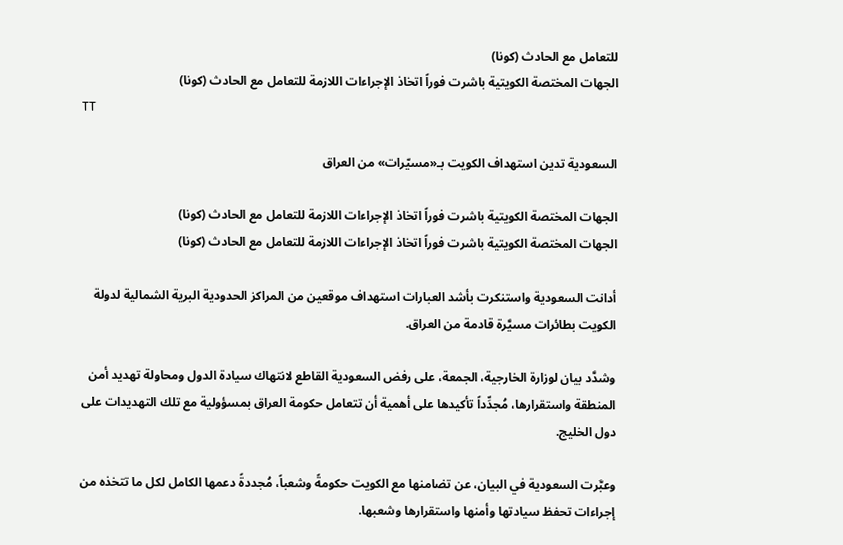للتعامل مع الحادث (كونا)
الجهات المختصة الكويتية باشرت فوراً اتخاذ الإجراءات اللازمة للتعامل مع الحادث (كونا)
TT

السعودية تدين استهداف الكويت بـ«مسيّرات» من العراق

الجهات المختصة الكويتية باشرت فوراً اتخاذ الإجراءات اللازمة للتعامل مع الحادث (كونا)
الجهات المختصة الكويتية باشرت فوراً اتخاذ الإجراءات اللازمة للتعامل مع الحادث (كونا)

أدانت السعودية واستنكرت بأشد العبارات استهداف موقعين من المراكز الحدودية البرية الشمالية لدولة الكويت بطائرات مسيَّرة قادمة من العراق.

وشدَّد بيان لوزارة الخارجية، الجمعة، على رفض السعودية القاطع لانتهاك سيادة الدول ومحاولة تهديد أمن المنطقة واستقرارها، مُجدِّداً تأكيدها على أهمية أن تتعامل حكومة العراق بمسؤولية مع تلك التهديدات على دول الخليج.

وعبَّرت السعودية في البيان، عن تضامنها مع الكويت حكومةً وشعباً، مُجددةً دعمها الكامل لكل ما تتخذه من إجراءات تحفظ سيادتها وأمنها واستقرارها وشعبها.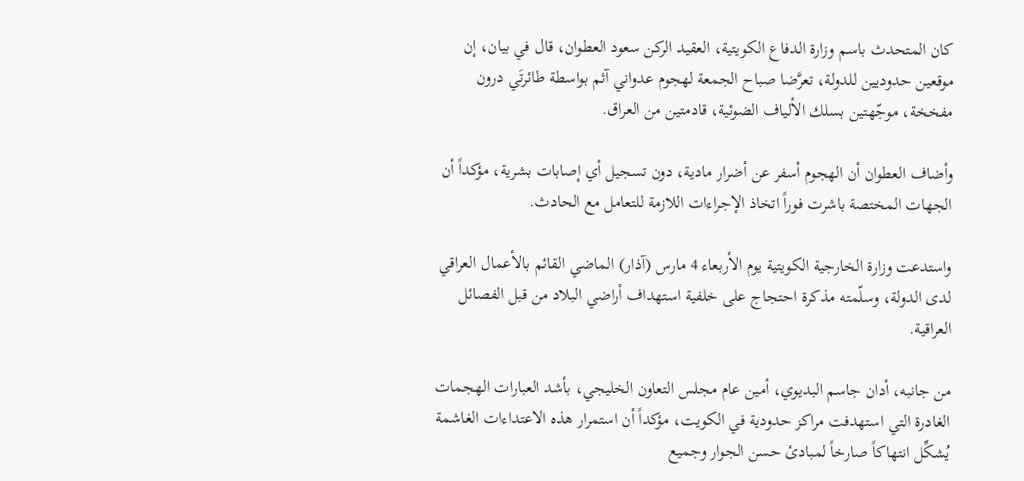كان المتحدث باسم وزارة الدفاع الكويتية، العقيد الركن سعود العطوان، قال في بيان، إن موقعين حدوديين للدولة، تعرَّضا صباح الجمعة لهجوم عدواني آثم بواسطة طائرتَي درون مفخخة، موجّهتين بسلك الألياف الضوئية، قادمتين من العراق.

وأضاف العطوان أن الهجوم أسفر عن أضرار مادية، دون تسجيل أي إصابات بشرية، مؤكداً أن الجهات المختصة باشرت فوراً اتخاذ الإجراءات اللازمة للتعامل مع الحادث.

واستدعت وزارة الخارجية الكويتية يوم الأربعاء 4 مارس (آذار) الماضي القائم بالأعمال العراقي لدى الدولة، وسلّمته مذكرة احتجاج على خلفية استهداف أراضي البلاد من قبل الفصائل العراقية.

من جانبه، أدان جاسم البديوي، أمين عام مجلس التعاون الخليجي، بأشد العبارات الهجمات الغادرة التي استهدفت مراكز حدودية في الكويت، مؤكداً أن استمرار هذه الاعتداءات الغاشمة يُشكِّل انتهاكاً صارخاً لمبادئ حسن الجوار وجميع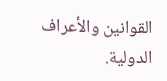القوانين والأعراف الدولية.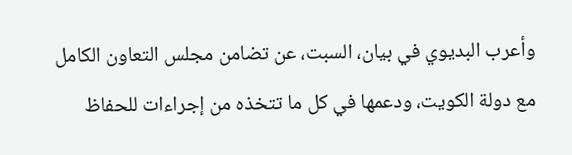وأعرب البديوي في بيان، السبت، عن تضامن مجلس التعاون الكامل مع دولة الكويت، ودعمها في كل ما تتخذه من إجراءات للحفاظ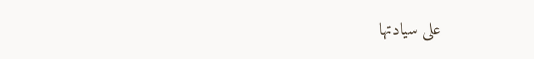على سيادتها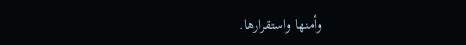وأمنها واستقرارها.